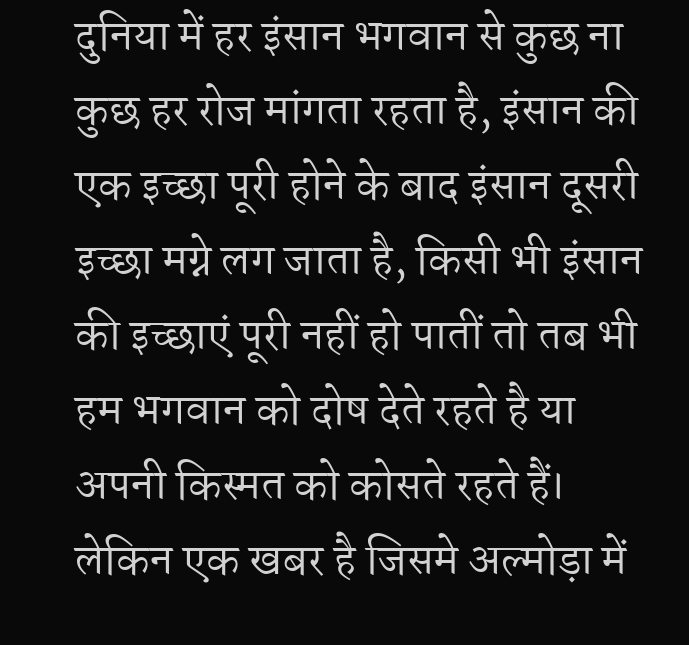दुनिया में हर इंसान भगवान से कुछ ना कुछ हर रोज मांगता रहता है, इंसान की एक इच्छा पूरी होने के बाद इंसान दूसरी इच्छा मग्ने लग जाता है, किसी भी इंसान की इच्छाएं पूरी नहीं हो पातीं तो तब भी हम भगवान को दोष देते रहते है या अपनी किस्मत को कोसते रहते हैं। लेकिन एक खबर है जिसमे अल्मोड़ा में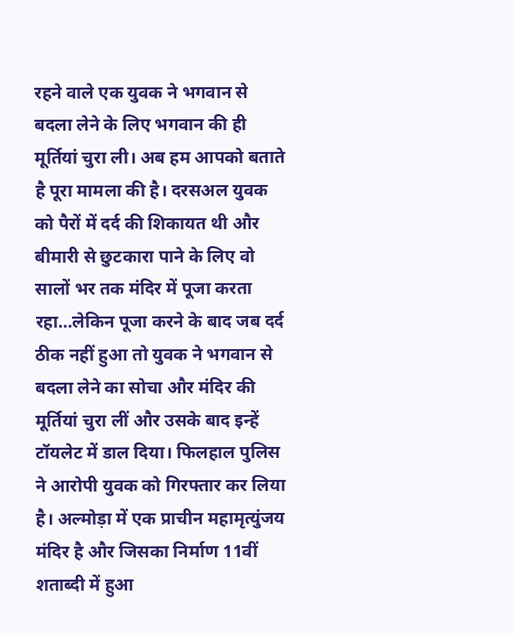रहने वाले एक युवक ने भगवान से बदला लेने के लिए भगवान की ही मूर्तियां चुरा ली। अब हम आपको बताते है पूरा मामला की है। दरसअल युवक को पैरों में दर्द की शिकायत थी और बीमारी से छुटकारा पाने के लिए वो सालों भर तक मंदिर में पूजा करता रहा…लेकिन पूजा करने के बाद जब दर्द ठीक नहीं हुआ तो युवक ने भगवान से बदला लेने का सोचा और मंदिर की मूर्तियां चुरा लीं और उसके बाद इन्हें टॉयलेट में डाल दिया। फिलहाल पुलिस ने आरोपी युवक को गिरफ्तार कर लिया है। अल्मोड़ा में एक प्राचीन महामृत्युंजय मंदिर है और जिसका निर्माण 11वीं शताब्दी में हुआ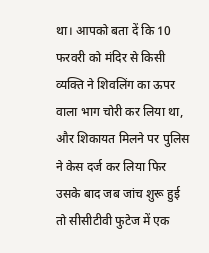था। आपको बता दें कि 10 फरवरी को मंदिर से किसी व्यक्ति ने शिवलिंग का ऊपर वाला भाग चोरी कर लिया था, और शिकायत मिलने पर पुलिस ने केस दर्ज कर लिया फिर उसके बाद जब जांच शुरू हुई तो सीसीटीवी फुटेज में एक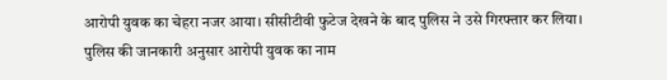आरोपी युवक का चेहरा नजर आया। सीसीटीवी फुटेज देखने के बाद पुलिस ने उसे गिरफ्तार कर लिया।
पुलिस की जानकारी अनुसार आरोपी युवक का नाम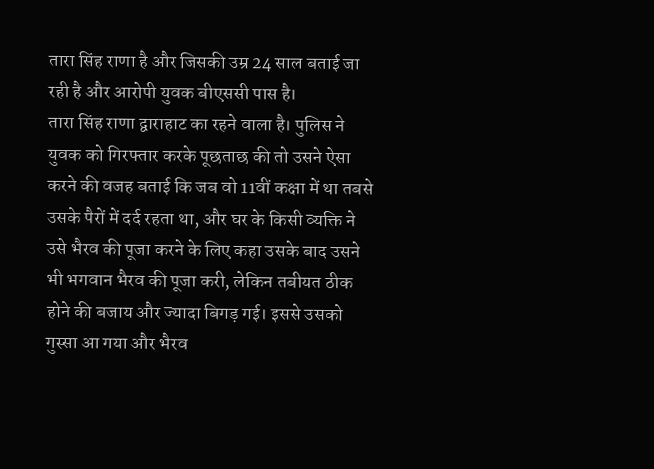तारा सिंह राणा है और जिसकी उम्र 24 साल बताई जा रही है और आरोपी युवक बीएससी पास है।
तारा सिंह राणा द्वाराहाट का रहने वाला है। पुलिस ने युवक को गिरफ्तार करके पूछताछ की तो उसने ऐसा करने की वजह बताई कि जब वो 11वीं कक्षा में था तबसे उसके पैरों में दर्द रहता था, और घर के किसी व्यक्ति ने उसे भैरव की पूजा करने के लिए कहा उसके बाद उसने भी भगवान भैरव की पूजा करी, लेकिन तबीयत ठीक होने की बजाय और ज्यादा बिगड़ गई। इससे उसको गुस्सा आ गया और भैरव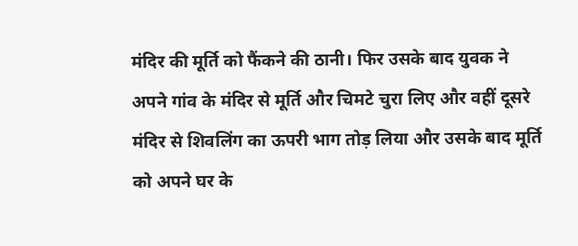मंदिर की मूर्ति को फैंकने की ठानी। फिर उसके बाद युवक ने अपने गांव के मंदिर से मूर्ति और चिमटे चुरा लिए और वहीं दूसरे मंदिर से शिवलिंग का ऊपरी भाग तोड़ लिया और उसके बाद मूर्ति को अपने घर के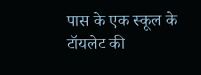पास के एक स्कूल के टॉयलेट की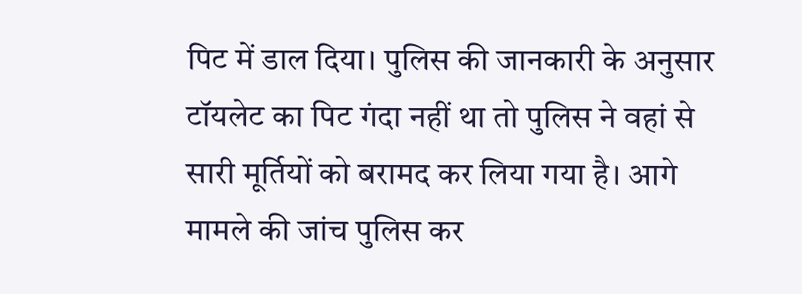पिट में डाल दिया। पुलिस की जानकारी के अनुसार टॉयलेट का पिट गंदा नहीं था तो पुलिस ने वहां से सारी मूर्तियों को बरामद कर लिया गया है। आगे मामले की जांच पुलिस कर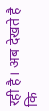रही है। अब देखते है कि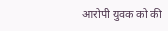आरोपी युवक को की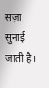सज़ा सुनाई जाती है।